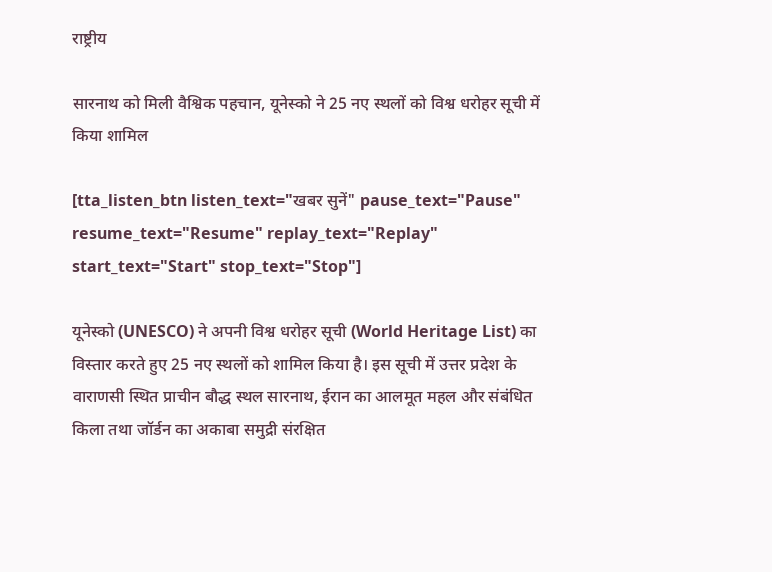राष्ट्रीय

सारनाथ को मिली वैश्विक पहचान, यूनेस्को ने 25 नए स्थलों को विश्व धरोहर सूची में किया शामिल

[tta_listen_btn listen_text="खबर सुनें" pause_text="Pause" resume_text="Resume" replay_text="Replay" start_text="Start" stop_text="Stop"]

यूनेस्को (UNESCO) ने अपनी विश्व धरोहर सूची (World Heritage List) का विस्तार करते हुए 25 नए स्थलों को शामिल किया है। इस सूची में उत्तर प्रदेश के वाराणसी स्थित प्राचीन बौद्ध स्थल सारनाथ, ईरान का आलमूत महल और संबंधित किला तथा जॉर्डन का अकाबा समुद्री संरक्षित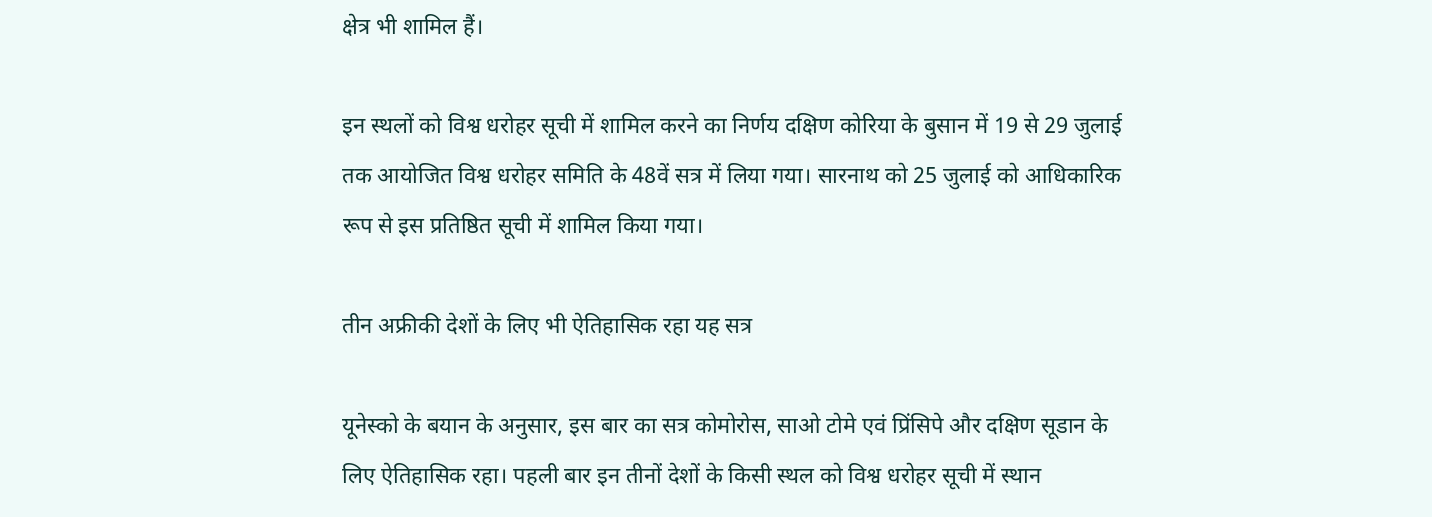क्षेत्र भी शामिल हैं।

इन स्थलों को विश्व धरोहर सूची में शामिल करने का निर्णय दक्षिण कोरिया के बुसान में 19 से 29 जुलाई तक आयोजित विश्व धरोहर समिति के 48वें सत्र में लिया गया। सारनाथ को 25 जुलाई को आधिकारिक रूप से इस प्रतिष्ठित सूची में शामिल किया गया।

तीन अफ्रीकी देशों के लिए भी ऐतिहासिक रहा यह सत्र

यूनेस्को के बयान के अनुसार, इस बार का सत्र कोमोरोस, साओ टोमे एवं प्रिंसिपे और दक्षिण सूडान के लिए ऐतिहासिक रहा। पहली बार इन तीनों देशों के किसी स्थल को विश्व धरोहर सूची में स्थान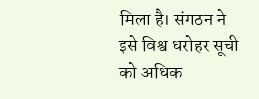मिला है। संगठन ने इसे विश्व धरोहर सूची को अधिक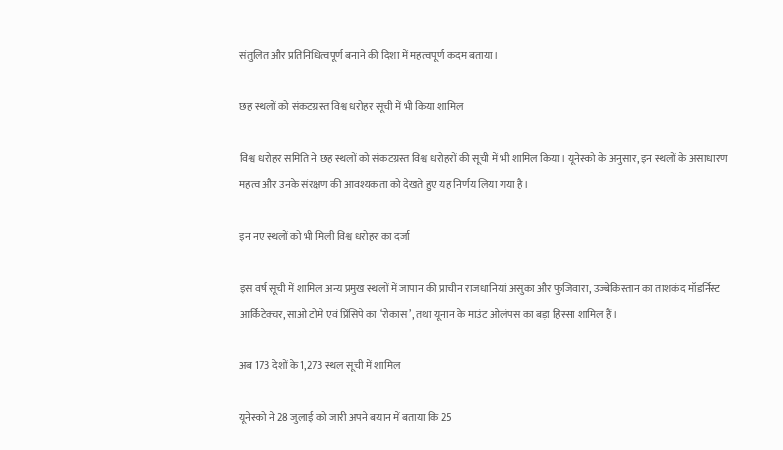संतुलित और प्रतिनिधित्वपूर्ण बनाने की दिशा में महत्वपूर्ण कदम बताया।

छह स्थलों को संकटग्रस्त विश्व धरोहर सूची में भी किया शामिल

विश्व धरोहर समिति ने छह स्थलों को संकटग्रस्त विश्व धरोहरों की सूची में भी शामिल किया। यूनेस्को के अनुसार, इन स्थलों के असाधारण महत्व और उनके संरक्षण की आवश्यकता को देखते हुए यह निर्णय लिया गया है।

इन नए स्थलों को भी मिली विश्व धरोहर का दर्जा

इस वर्ष सूची में शामिल अन्य प्रमुख स्थलों में जापान की प्राचीन राजधानियां असुका और फुजिवारा, उज्बेकिस्तान का ताशकंद मॉडर्निस्ट आर्किटेक्चर, साओ टोमे एवं प्रिंसिपे का ‘रोकास’, तथा यूनान के माउंट ओलंपस का बड़ा हिस्सा शामिल हैं।

अब 173 देशों के 1,273 स्थल सूची में शामिल

यूनेस्को ने 28 जुलाई को जारी अपने बयान में बताया कि 25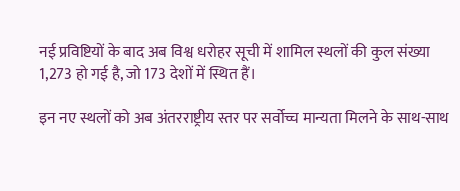नई प्रविष्टियों के बाद अब विश्व धरोहर सूची में शामिल स्थलों की कुल संख्या 1,273 हो गई है, जो 173 देशों में स्थित हैं।

इन नए स्थलों को अब अंतरराष्ट्रीय स्तर पर सर्वोच्च मान्यता मिलने के साथ-साथ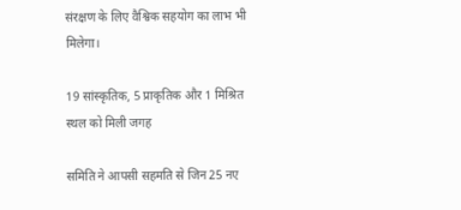संरक्षण के लिए वैश्विक सहयोग का लाभ भी मिलेगा।

19 सांस्कृतिक, 5 प्राकृतिक और 1 मिश्रित स्थल को मिली जगह

समिति ने आपसी सहमति से जिन 25 नए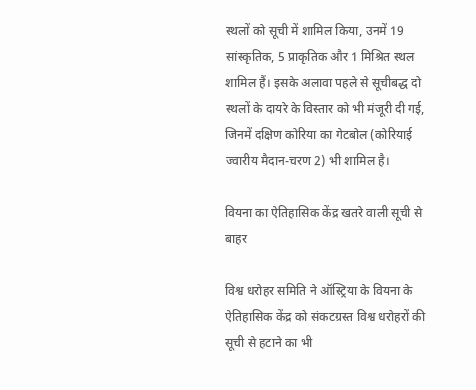स्थलों को सूची में शामिल किया, उनमें 19 सांस्कृतिक, 5 प्राकृतिक और 1 मिश्रित स्थल शामिल हैं। इसके अलावा पहले से सूचीबद्ध दो स्थलों के दायरे के विस्तार को भी मंजूरी दी गई, जिनमें दक्षिण कोरिया का गेटबोल (कोरियाई ज्वारीय मैदान-चरण 2) भी शामिल है।

वियना का ऐतिहासिक केंद्र खतरे वाली सूची से बाहर

विश्व धरोहर समिति ने ऑस्ट्रिया के वियना के ऐतिहासिक केंद्र को संकटग्रस्त विश्व धरोहरों की सूची से हटाने का भी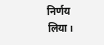निर्णय लिया।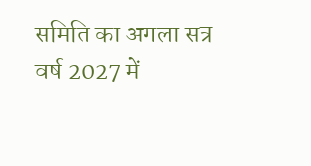समिति का अगला सत्र वर्ष 2027 में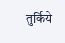तुर्किये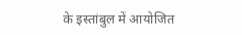के इस्तांबुल में आयोजित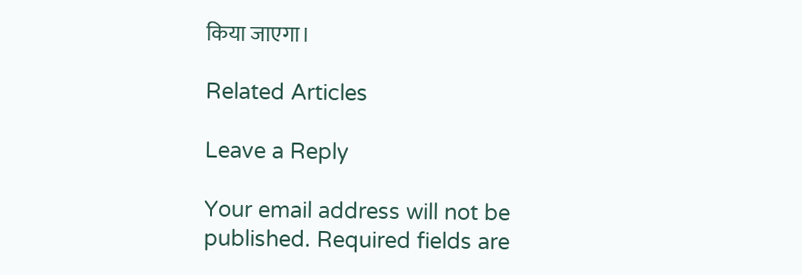किया जाएगा।

Related Articles

Leave a Reply

Your email address will not be published. Required fields are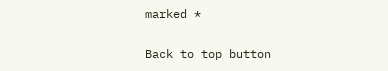marked *

Back to top button